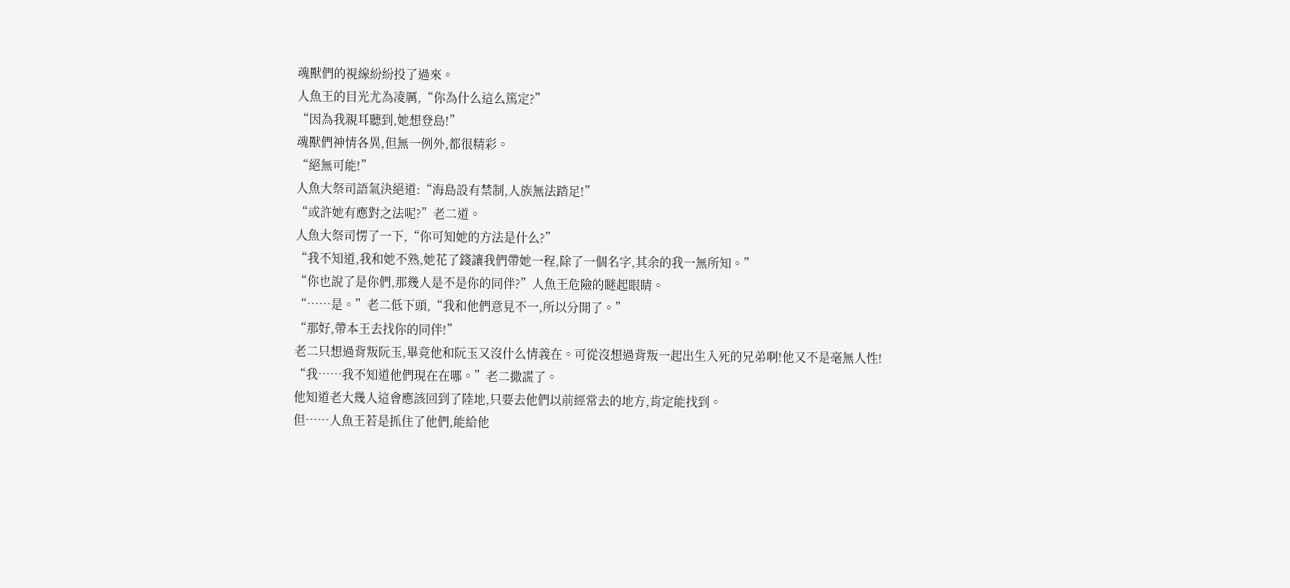魂獸們的視線紛紛投了過來。
人魚王的目光尤為凌厲,“你為什么這么篤定?”
“因為我親耳聽到,她想登島!”
魂獸們神情各異,但無一例外,都很精彩。
“絕無可能!”
人魚大祭司語氣決絕道:“海島設有禁制,人族無法踏足!”
“或許她有應對之法呢?”老二道。
人魚大祭司愣了一下,“你可知她的方法是什么?”
“我不知道,我和她不熟,她花了錢讓我們帶她一程,除了一個名字,其余的我一無所知。”
“你也說了是你們,那幾人是不是你的同伴?”人魚王危險的瞇起眼睛。
“……是。”老二低下頭,“我和他們意見不一,所以分開了。”
“那好,帶本王去找你的同伴!”
老二只想過背叛阮玉,畢竟他和阮玉又沒什么情義在。可從沒想過背叛一起出生入死的兄弟啊!他又不是毫無人性!
“我……我不知道他們現在在哪。”老二撒謊了。
他知道老大幾人這會應該回到了陸地,只要去他們以前經常去的地方,肯定能找到。
但……人魚王若是抓住了他們,能給他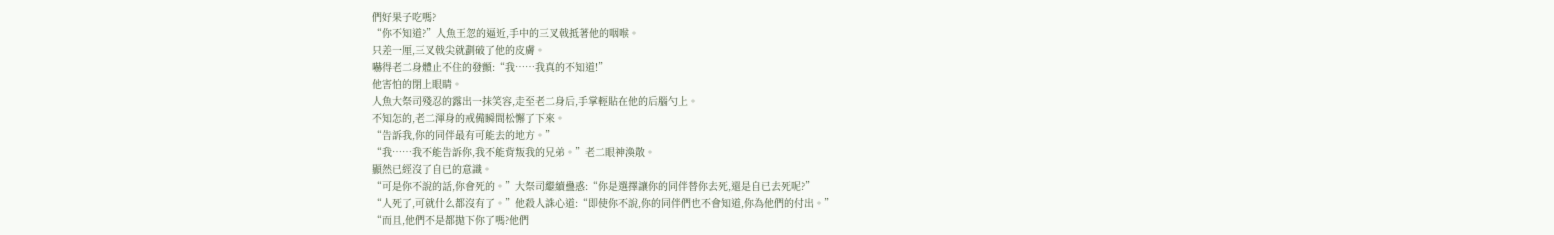們好果子吃嗎?
“你不知道?”人魚王忽的逼近,手中的三叉戟抵著他的咽喉。
只差一厘,三叉戟尖就劃破了他的皮膚。
嚇得老二身體止不住的發顫:“我……我真的不知道!”
他害怕的閉上眼睛。
人魚大祭司殘忍的露出一抹笑容,走至老二身后,手掌輕貼在他的后腦勺上。
不知怎的,老二渾身的戒備瞬間松懈了下來。
“告訴我,你的同伴最有可能去的地方。”
“我……我不能告訴你,我不能背叛我的兄弟。”老二眼神渙散。
顯然已經沒了自已的意識。
“可是你不說的話,你會死的。”大祭司繼續蠱惑:“你是選擇讓你的同伴替你去死,還是自已去死呢?”
“人死了,可就什么都沒有了。”他殺人誅心道:“即使你不說,你的同伴們也不會知道,你為他們的付出。”
“而且,他們不是都拋下你了嗎?他們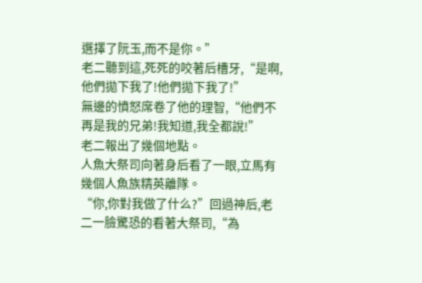選擇了阮玉,而不是你。”
老二聽到這,死死的咬著后槽牙,“是啊,他們拋下我了!他們拋下我了!”
無邊的憤怒席卷了他的理智,“他們不再是我的兄弟!我知道,我全都說!”
老二報出了幾個地點。
人魚大祭司向著身后看了一眼,立馬有幾個人魚族精英離隊。
“你,你對我做了什么?”回過神后,老二一臉驚恐的看著大祭司,“為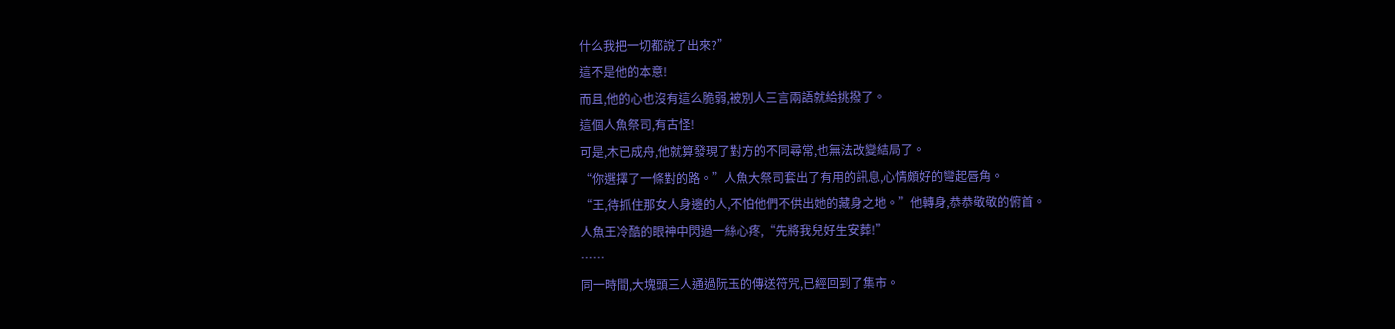什么我把一切都說了出來?”
這不是他的本意!
而且,他的心也沒有這么脆弱,被別人三言兩語就給挑撥了。
這個人魚祭司,有古怪!
可是,木已成舟,他就算發現了對方的不同尋常,也無法改變結局了。
“你選擇了一條對的路。”人魚大祭司套出了有用的訊息,心情頗好的彎起唇角。
“王,待抓住那女人身邊的人,不怕他們不供出她的藏身之地。”他轉身,恭恭敬敬的俯首。
人魚王冷酷的眼神中閃過一絲心疼,“先將我兒好生安葬!”
……
同一時間,大塊頭三人通過阮玉的傳送符咒,已經回到了集市。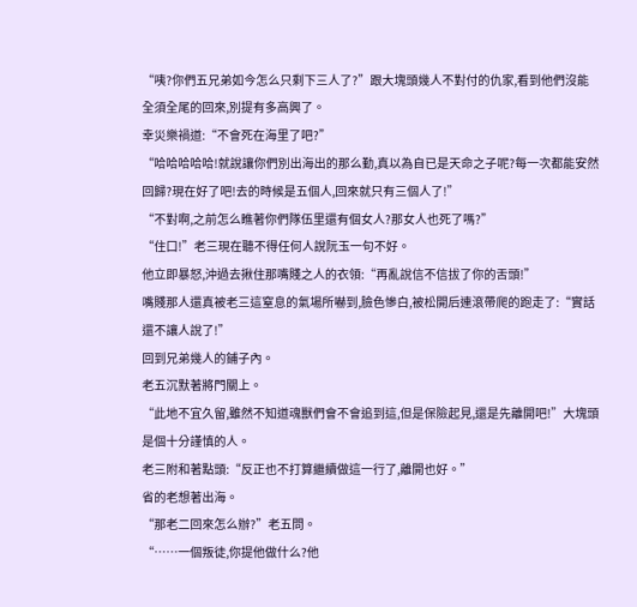“咦?你們五兄弟如今怎么只剩下三人了?”跟大塊頭幾人不對付的仇家,看到他們沒能全須全尾的回來,別提有多高興了。
幸災樂禍道:“不會死在海里了吧?”
“哈哈哈哈哈!就說讓你們別出海出的那么勤,真以為自已是天命之子呢?每一次都能安然回歸?現在好了吧!去的時候是五個人,回來就只有三個人了!”
“不對啊,之前怎么瞧著你們隊伍里還有個女人?那女人也死了嗎?”
“住口!”老三現在聽不得任何人說阮玉一句不好。
他立即暴怒,沖過去揪住那嘴賤之人的衣領:“再亂說信不信拔了你的舌頭!”
嘴賤那人還真被老三這窒息的氣場所嚇到,臉色慘白,被松開后連滾帶爬的跑走了:“實話還不讓人說了!”
回到兄弟幾人的鋪子內。
老五沉默著將門關上。
“此地不宜久留,雖然不知道魂獸們會不會追到這,但是保險起見,還是先離開吧!”大塊頭是個十分謹慎的人。
老三附和著點頭:“反正也不打算繼續做這一行了,離開也好。”
省的老想著出海。
“那老二回來怎么辦?”老五問。
“……一個叛徒,你提他做什么?他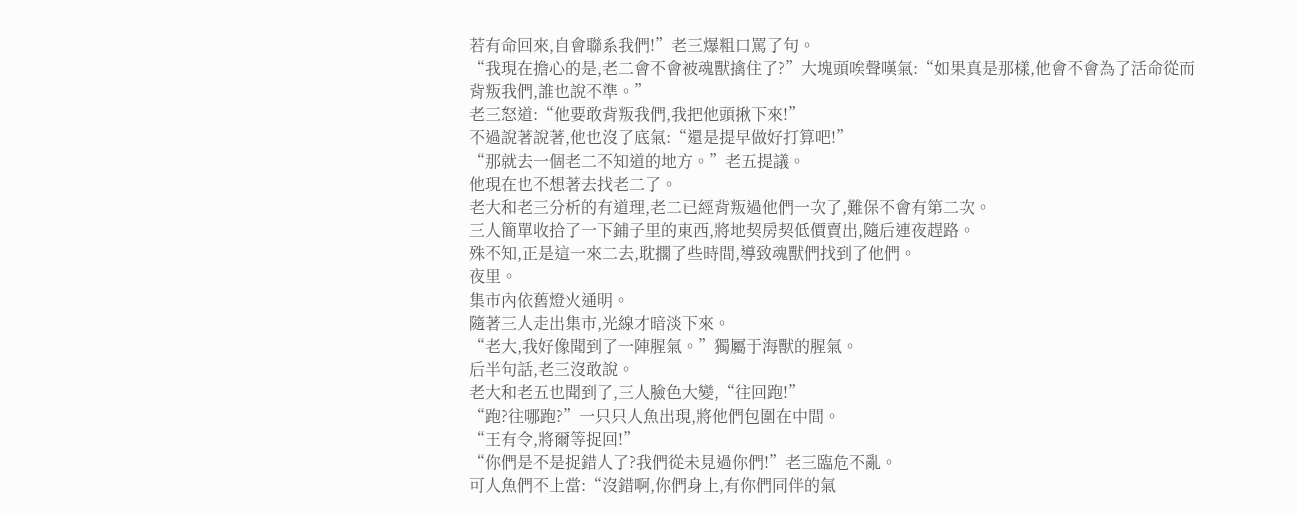若有命回來,自會聯系我們!”老三爆粗口罵了句。
“我現在擔心的是,老二會不會被魂獸擒住了?”大塊頭唉聲嘆氣:“如果真是那樣,他會不會為了活命從而背叛我們,誰也說不準。”
老三怒道:“他要敢背叛我們,我把他頭揪下來!”
不過說著說著,他也沒了底氣:“還是提早做好打算吧!”
“那就去一個老二不知道的地方。”老五提議。
他現在也不想著去找老二了。
老大和老三分析的有道理,老二已經背叛過他們一次了,難保不會有第二次。
三人簡單收拾了一下鋪子里的東西,將地契房契低價賣出,隨后連夜趕路。
殊不知,正是這一來二去,耽擱了些時間,導致魂獸們找到了他們。
夜里。
集市內依舊燈火通明。
隨著三人走出集市,光線才暗淡下來。
“老大,我好像聞到了一陣腥氣。”獨屬于海獸的腥氣。
后半句話,老三沒敢說。
老大和老五也聞到了,三人臉色大變,“往回跑!”
“跑?往哪跑?”一只只人魚出現,將他們包圍在中間。
“王有令,將爾等捉回!”
“你們是不是捉錯人了?我們從未見過你們!”老三臨危不亂。
可人魚們不上當:“沒錯啊,你們身上,有你們同伴的氣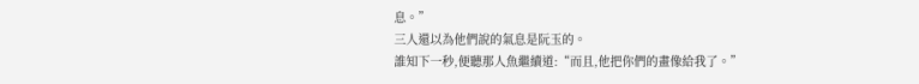息。”
三人還以為他們說的氣息是阮玉的。
誰知下一秒,便聽那人魚繼續道:“而且,他把你們的畫像給我了。”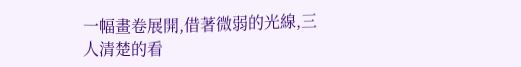一幅畫卷展開,借著微弱的光線,三人清楚的看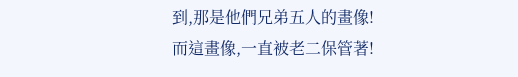到,那是他們兄弟五人的畫像!
而這畫像,一直被老二保管著!